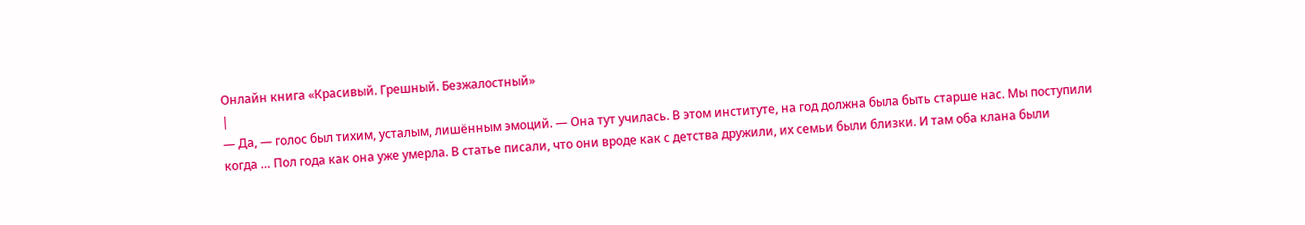Онлайн книга «Красивый. Грешный. Безжалостный»
|
— Да, — голос был тихим, усталым, лишённым эмоций. — Она тут училась. В этом институте, на год должна была быть старше нас. Мы поступили когда … Пол года как она уже умерла. В статье писали, что они вроде как с детства дружили, их семьи были близки. И там оба клана были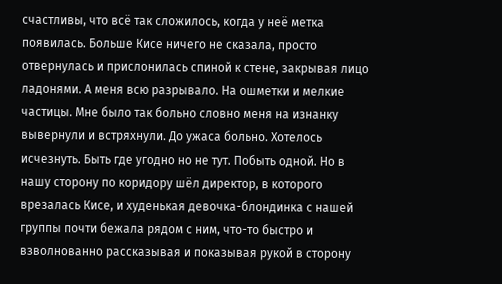счастливы, что всё так сложилось, когда у неё метка появилась. Больше Кисе ничего не сказала, просто отвернулась и прислонилась спиной к стене, закрывая лицо ладонями. А меня всю разрывало. На ошметки и мелкие частицы. Мне было так больно словно меня на изнанку вывернули и встряхнули. До ужаса больно. Хотелось исчезнуть. Быть где угодно но не тут. Побыть одной. Но в нашу сторону по коридору шёл директор, в которого врезалась Кисе, и худенькая девочка-блондинка с нашей группы почти бежала рядом с ним, что-то быстро и взволнованно рассказывая и показывая рукой в сторону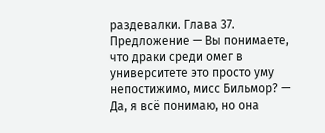раздевалки. Глава 37. Предложение — Вы понимаете, что драки среди омег в университете это просто уму непостижимо, мисс Бильмор? — Да, я всё понимаю, но она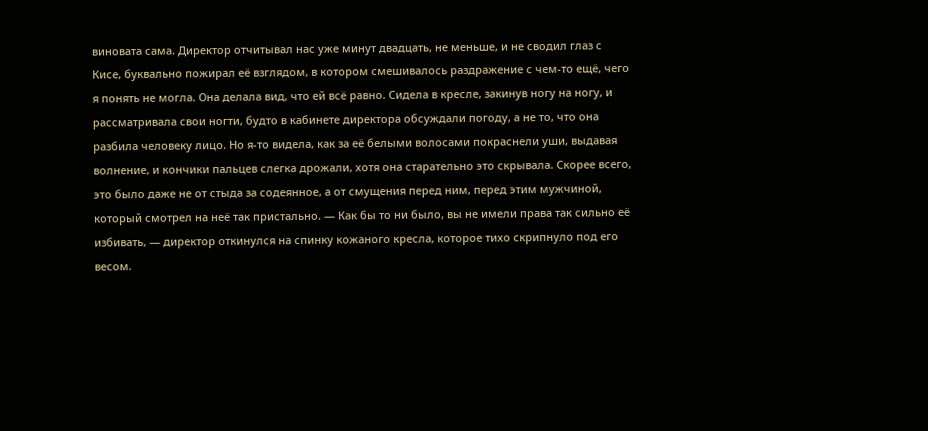виновата сама. Директор отчитывал нас уже минут двадцать, не меньше, и не сводил глаз с Кисе, буквально пожирал её взглядом, в котором смешивалось раздражение с чем-то ещё, чего я понять не могла. Она делала вид, что ей всё равно. Сидела в кресле, закинув ногу на ногу, и рассматривала свои ногти, будто в кабинете директора обсуждали погоду, а не то, что она разбила человеку лицо. Но я-то видела, как за её белыми волосами покраснели уши, выдавая волнение, и кончики пальцев слегка дрожали, хотя она старательно это скрывала. Скорее всего, это было даже не от стыда за содеянное, а от смущения перед ним, перед этим мужчиной, который смотрел на неё так пристально. — Как бы то ни было, вы не имели права так сильно её избивать, — директор откинулся на спинку кожаного кресла, которое тихо скрипнуло под его весом.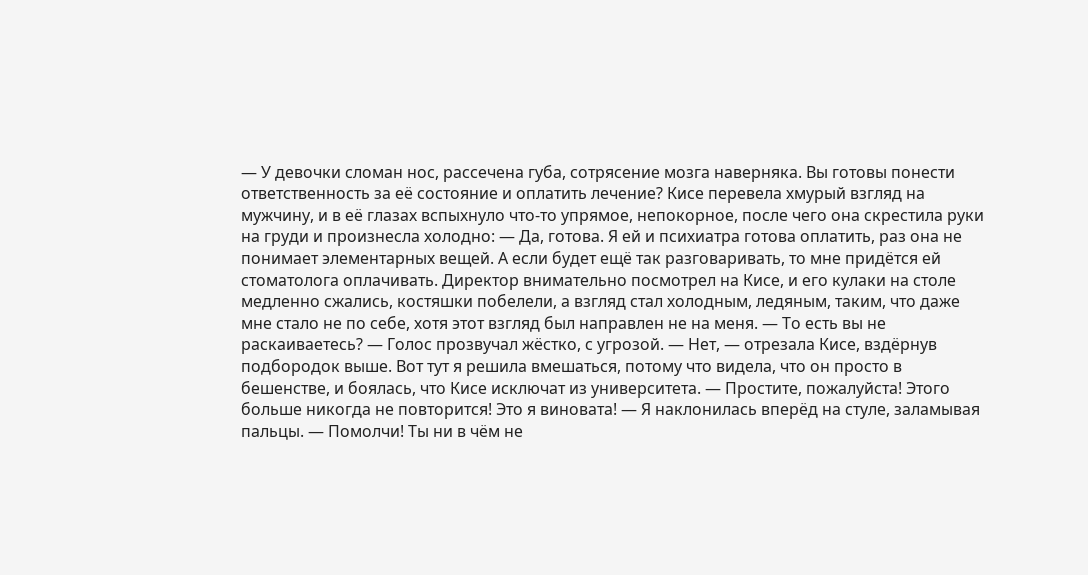— У девочки сломан нос, рассечена губа, сотрясение мозга наверняка. Вы готовы понести ответственность за её состояние и оплатить лечение? Кисе перевела хмурый взгляд на мужчину, и в её глазах вспыхнуло что-то упрямое, непокорное, после чего она скрестила руки на груди и произнесла холодно: — Да, готова. Я ей и психиатра готова оплатить, раз она не понимает элементарных вещей. А если будет ещё так разговаривать, то мне придётся ей стоматолога оплачивать. Директор внимательно посмотрел на Кисе, и его кулаки на столе медленно сжались, костяшки побелели, а взгляд стал холодным, ледяным, таким, что даже мне стало не по себе, хотя этот взгляд был направлен не на меня. — То есть вы не раскаиваетесь? — Голос прозвучал жёстко, с угрозой. — Нет, — отрезала Кисе, вздёрнув подбородок выше. Вот тут я решила вмешаться, потому что видела, что он просто в бешенстве, и боялась, что Кисе исключат из университета. — Простите, пожалуйста! Этого больше никогда не повторится! Это я виновата! — Я наклонилась вперёд на стуле, заламывая пальцы. — Помолчи! Ты ни в чём не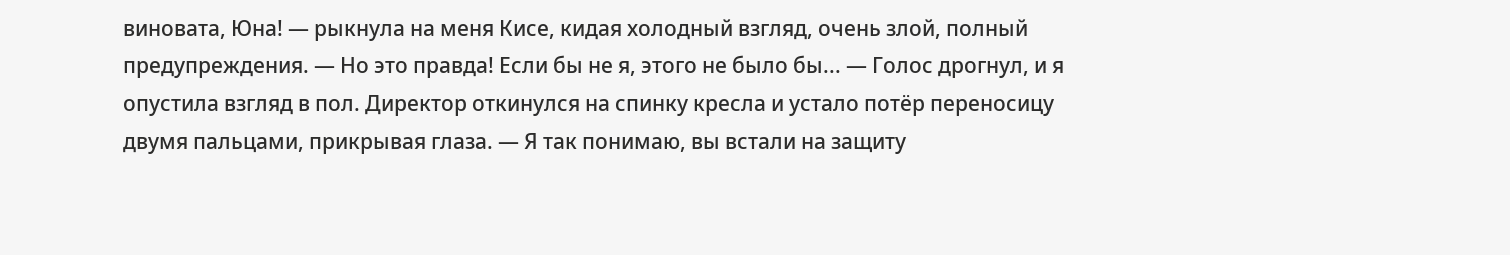виновата, Юна! — рыкнула на меня Кисе, кидая холодный взгляд, очень злой, полный предупреждения. — Но это правда! Если бы не я, этого не было бы... — Голос дрогнул, и я опустила взгляд в пол. Директор откинулся на спинку кресла и устало потёр переносицу двумя пальцами, прикрывая глаза. — Я так понимаю, вы встали на защиту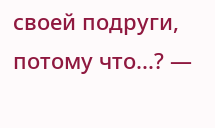своей подруги, потому что...? —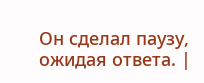Он сделал паузу, ожидая ответа. |